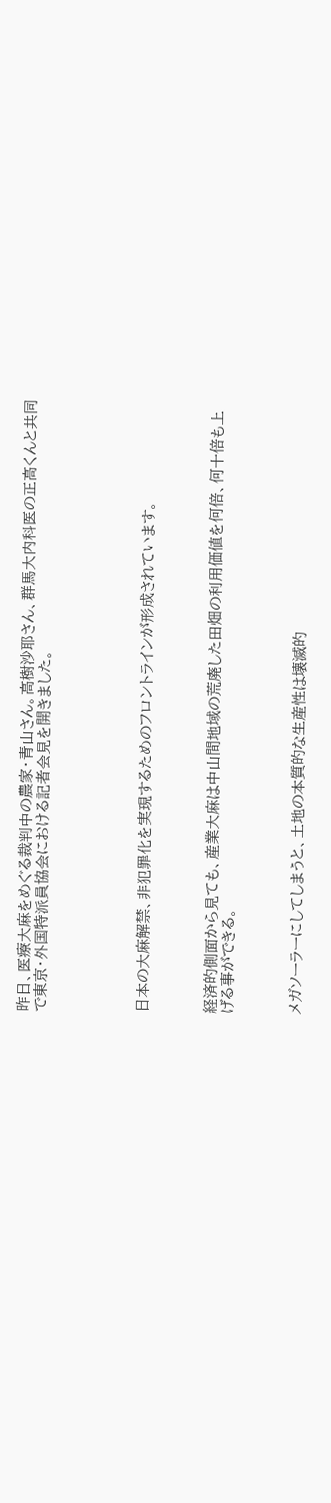昨日、医療大麻をめぐる裁判中の農家・青山さん。高樹沙耶さん、群馬大内科医の正高くんと共同で東京・外国特派員協会における記者会見を開きました。





日本の大麻解禁、非犯罪化を実現するためのフロントラインが形成されています。



経済的側面から見ても、産業大麻は中山間地域の荒廃した田畑の利用価値を何倍、何十倍も上げる事ができる。



メガソーラーにしてしまうと、土地の本質的な生産性は壊滅的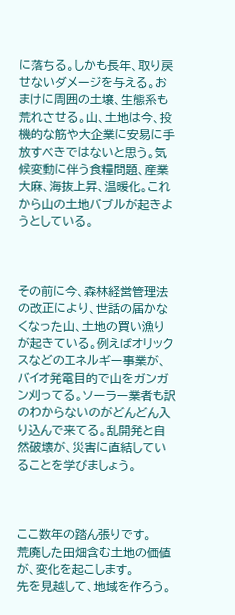に落ちる。しかも長年、取り戻せないダメージを与える。おまけに周囲の土壌、生態系も荒れさせる。山、土地は今、投機的な筋や大企業に安易に手放すべきではないと思う。気候変動に伴う食糧問題、産業大麻、海抜上昇、温暖化。これから山の土地バブルが起きようとしている。



その前に今、森林経営管理法の改正により、世話の届かなくなった山、土地の買い漁りが起きている。例えばオリックスなどのエネルギー事業が、バイオ発電目的で山をガンガン刈ってる。ソーラー業者も訳のわからないのがどんどん入り込んで来てる。乱開発と自然破壊が、災害に直結していることを学びましょう。



ここ数年の踏ん張りです。
荒廃した田畑含む土地の価値が、変化を起こします。
先を見越して、地域を作ろう。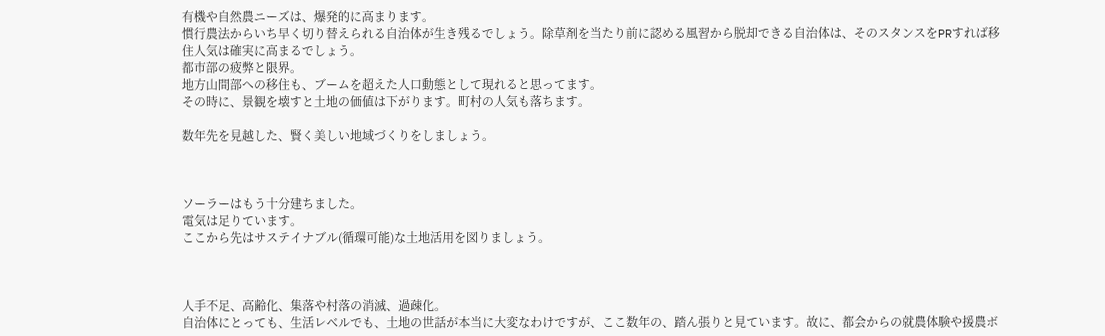有機や自然農ニーズは、爆発的に高まります。
慣行農法からいち早く切り替えられる自治体が生き残るでしょう。除草剤を当たり前に認める風習から脱却できる自治体は、そのスタンスをPRすれば移住人気は確実に高まるでしょう。
都市部の疲弊と限界。
地方山間部への移住も、ブームを超えた人口動態として現れると思ってます。
その時に、景観を壊すと土地の価値は下がります。町村の人気も落ちます。

数年先を見越した、賢く美しい地域づくりをしましょう。



ソーラーはもう十分建ちました。
電気は足りています。
ここから先はサステイナブル(循環可能)な土地活用を図りましょう。



人手不足、高齢化、集落や村落の消滅、過疎化。
自治体にとっても、生活レベルでも、土地の世話が本当に大変なわけですが、ここ数年の、踏ん張りと見ています。故に、都会からの就農体験や援農ボ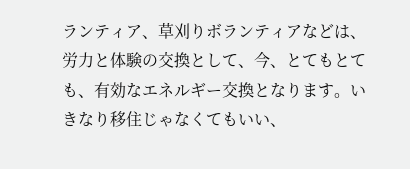ランティア、草刈りボランティアなどは、労力と体験の交換として、今、とてもとても、有効なエネルギー交換となります。いきなり移住じゃなくてもいい、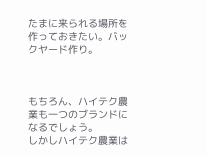たまに来られる場所を作っておきたい。バックヤード作り。



もちろん、ハイテク農業も一つのブランドになるでしょう。
しかしハイテク農業は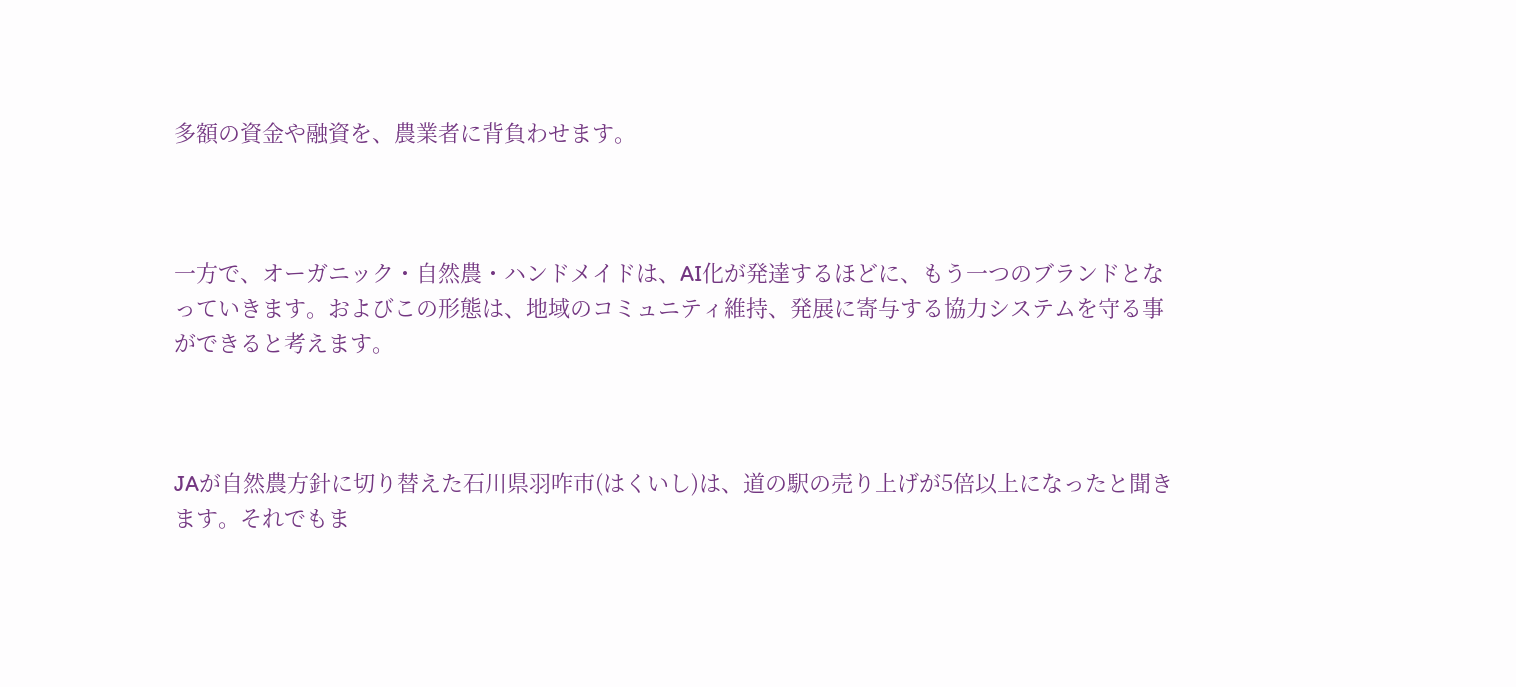多額の資金や融資を、農業者に背負わせます。



一方で、オーガニック・自然農・ハンドメイドは、AI化が発達するほどに、もう一つのブランドとなっていきます。およびこの形態は、地域のコミュニティ維持、発展に寄与する協力システムを守る事ができると考えます。



JAが自然農方針に切り替えた石川県羽咋市(はくいし)は、道の駅の売り上げが5倍以上になったと聞きます。それでもま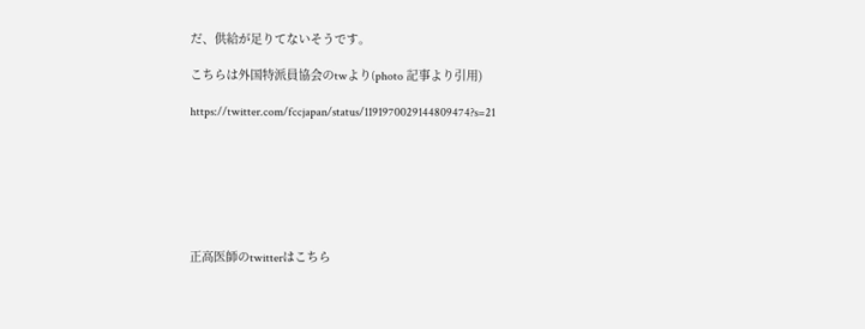だ、供給が足りてないそうです。

こちらは外国特派員協会のtwより(photo 記事より引用)

https://twitter.com/fccjapan/status/1191970029144809474?s=21







正高医師のtwitterはこちら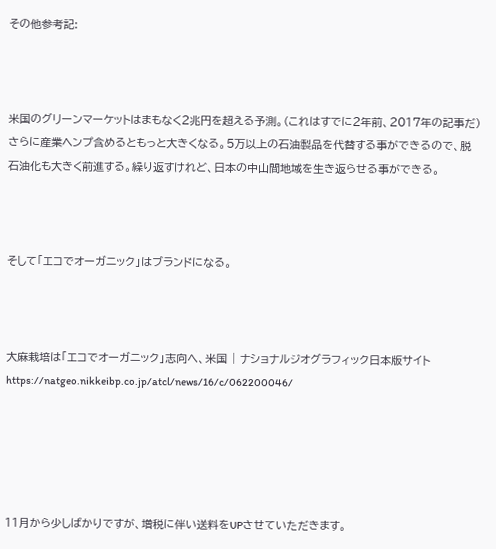その他参考記:



米国のグリーンマーケットはまもなく2兆円を超える予測。(これはすでに2年前、2017年の記事だ)さらに産業ヘンプ含めるともっと大きくなる。5万以上の石油製品を代替する事ができるので、脱石油化も大きく前進する。繰り返すけれど、日本の中山間地域を生き返らせる事ができる。



そして「エコでオーガニック」はブランドになる。



大麻栽培は「エコでオーガニック」志向へ、米国 | ナショナルジオグラフィック日本版サイト https://natgeo.nikkeibp.co.jp/atcl/news/16/c/062200046/





11月から少しばかりですが、増税に伴い送料をUPさせていただきます。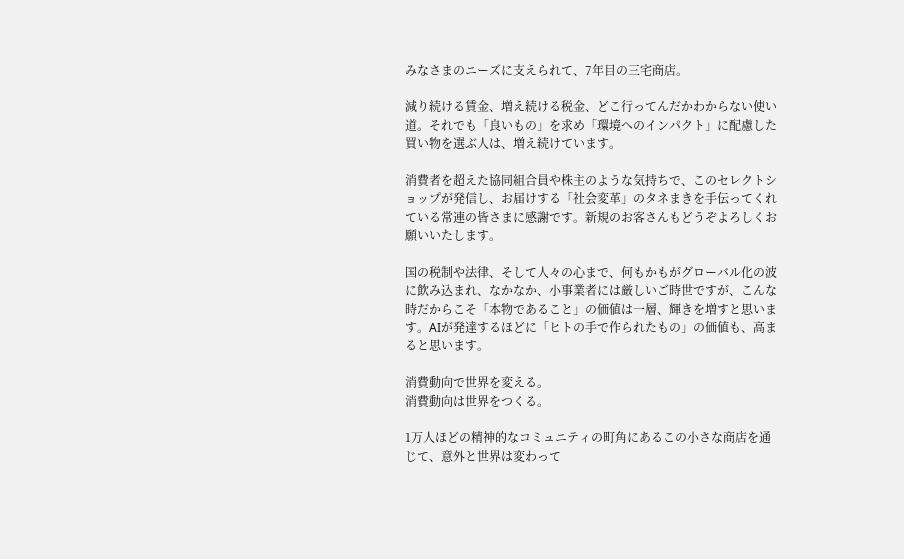みなさまのニーズに支えられて、7年目の三宅商店。

減り続ける賃金、増え続ける税金、どこ行ってんだかわからない使い道。それでも「良いもの」を求め「環境へのインパクト」に配慮した買い物を選ぶ人は、増え続けています。

消費者を超えた協同組合員や株主のような気持ちで、このセレクトショップが発信し、お届けする「社会変革」のタネまきを手伝ってくれている常連の皆さまに感謝です。新規のお客さんもどうぞよろしくお願いいたします。

国の税制や法律、そして人々の心まで、何もかもがグローバル化の波に飲み込まれ、なかなか、小事業者には厳しいご時世ですが、こんな時だからこそ「本物であること」の価値は一層、輝きを増すと思います。AIが発達するほどに「ヒトの手で作られたもの」の価値も、高まると思います。

消費動向で世界を変える。
消費動向は世界をつくる。

1万人ほどの精神的なコミュニティの町角にあるこの小さな商店を通じて、意外と世界は変わって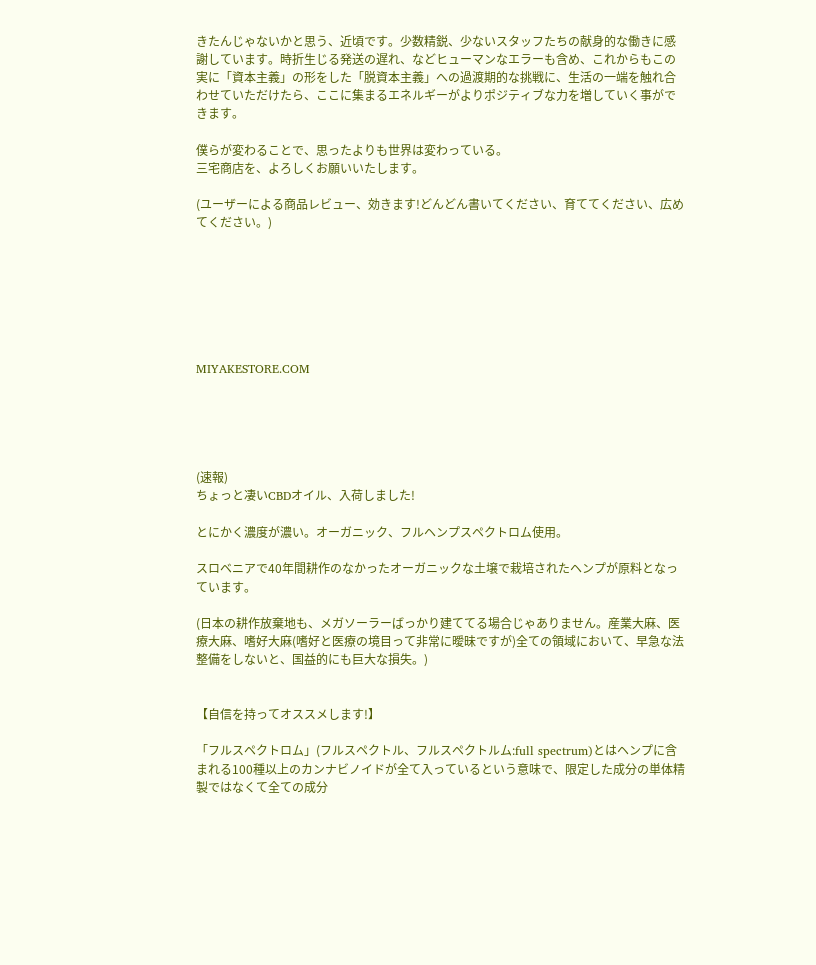きたんじゃないかと思う、近頃です。少数精鋭、少ないスタッフたちの献身的な働きに感謝しています。時折生じる発送の遅れ、などヒューマンなエラーも含め、これからもこの実に「資本主義」の形をした「脱資本主義」への過渡期的な挑戦に、生活の一端を触れ合わせていただけたら、ここに集まるエネルギーがよりポジティブな力を増していく事ができます。

僕らが変わることで、思ったよりも世界は変わっている。
三宅商店を、よろしくお願いいたします。

(ユーザーによる商品レビュー、効きます!どんどん書いてください、育ててください、広めてください。)







MIYAKESTORE.COM





(速報)
ちょっと凄いCBDオイル、入荷しました!

とにかく濃度が濃い。オーガニック、フルヘンプスペクトロム使用。

スロベニアで40年間耕作のなかったオーガニックな土壌で栽培されたヘンプが原料となっています。

(日本の耕作放棄地も、メガソーラーばっかり建ててる場合じゃありません。産業大麻、医療大麻、嗜好大麻(嗜好と医療の境目って非常に曖昧ですが)全ての領域において、早急な法整備をしないと、国益的にも巨大な損失。)


【自信を持ってオススメします!】

「フルスペクトロム」(フルスペクトル、フルスペクトルム:full spectrum)とはヘンプに含まれる100種以上のカンナビノイドが全て入っているという意味で、限定した成分の単体精製ではなくて全ての成分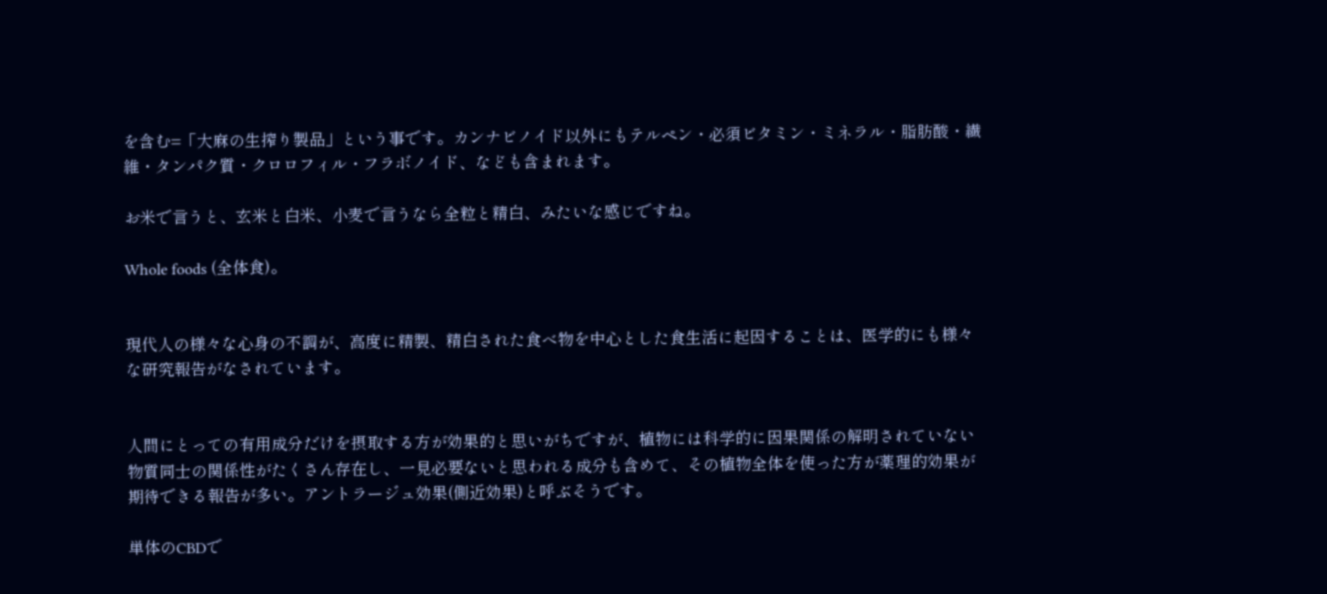を含む=「大麻の生搾り製品」という事です。カンナビノイド以外にもテルペン・必須ビタミン・ミネラル・脂肪酸・繊維・タンパク質・クロロフィル・フラボノイド、なども含まれます。

お米で言うと、玄米と白米、小麦で言うなら全粒と精白、みたいな感じですね。

Whole foods (全体食)。


現代人の様々な心身の不調が、高度に精製、精白された食べ物を中心とした食生活に起因することは、医学的にも様々な研究報告がなされています。


人間にとっての有用成分だけを摂取する方が効果的と思いがちですが、植物には科学的に因果関係の解明されていない物質同士の関係性がたくさん存在し、一見必要ないと思われる成分も含めて、その植物全体を使った方が薬理的効果が期待できる報告が多い。アントラージュ効果(側近効果)と呼ぶそうです。

単体のCBDで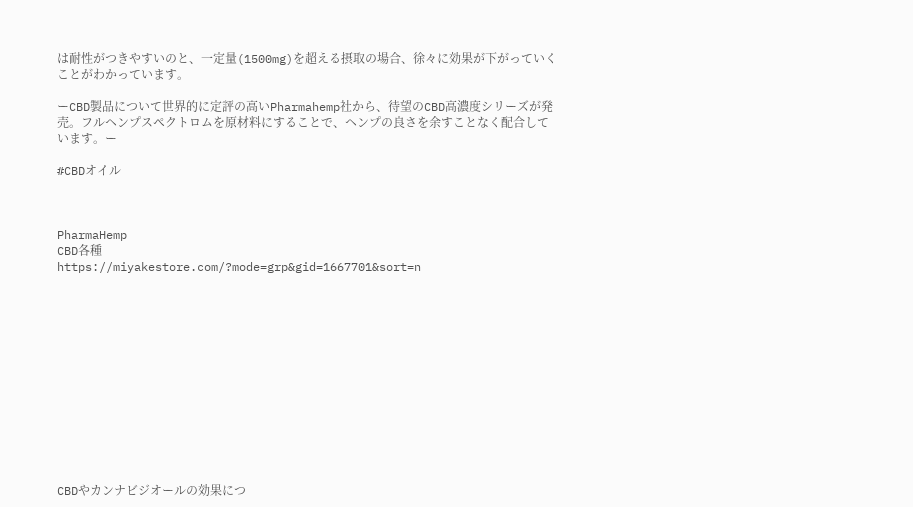は耐性がつきやすいのと、一定量(1500mg)を超える摂取の場合、徐々に効果が下がっていくことがわかっています。

ーCBD製品について世界的に定評の高いPharmahemp社から、待望のCBD高濃度シリーズが発売。フルヘンプスペクトロムを原材料にすることで、ヘンプの良さを余すことなく配合しています。ー

#CBDオイル



PharmaHemp
CBD各種
https://miyakestore.com/?mode=grp&gid=1667701&sort=n













CBDやカンナビジオールの効果につ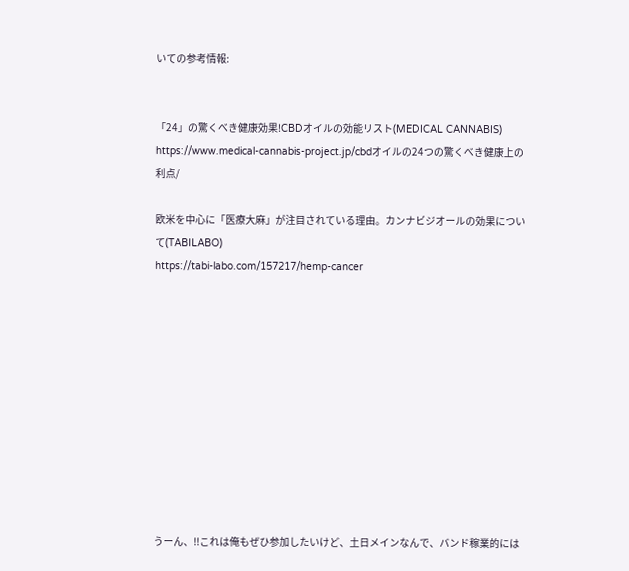いての参考情報:


「24」の驚くべき健康効果!CBDオイルの効能リスト(MEDICAL CANNABIS)
https://www.medical-cannabis-project.jp/cbdオイルの24つの驚くべき健康上の利点/

欧米を中心に「医療大麻」が注目されている理由。カンナビジオールの効果について(TABILABO)
https://tabi-labo.com/157217/hemp-cancer











うーん、!!これは俺もぜひ参加したいけど、土日メインなんで、バンド稼業的には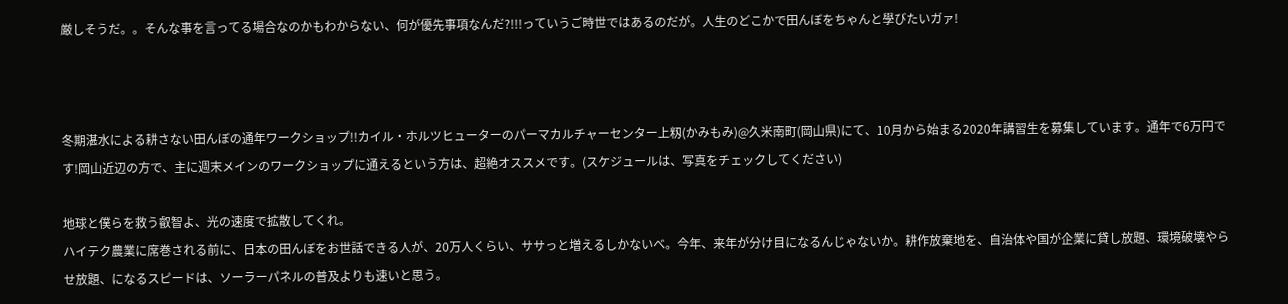厳しそうだ。。そんな事を言ってる場合なのかもわからない、何が優先事項なんだ?!!!っていうご時世ではあるのだが。人生のどこかで田んぼをちゃんと學びたいガァ!



冬期湛水による耕さない田んぼの通年ワークショップ!!カイル・ホルツヒューターのパーマカルチャーセンター上籾(かみもみ)@久米南町(岡山県)にて、10月から始まる2020年講習生を募集しています。通年で6万円です!岡山近辺の方で、主に週末メインのワークショップに通えるという方は、超絶オススメです。(スケジュールは、写真をチェックしてください)

地球と僕らを救う叡智よ、光の速度で拡散してくれ。
ハイテク農業に席巻される前に、日本の田んぼをお世話できる人が、20万人くらい、ササっと増えるしかないべ。今年、来年が分け目になるんじゃないか。耕作放棄地を、自治体や国が企業に貸し放題、環境破壊やらせ放題、になるスピードは、ソーラーパネルの普及よりも速いと思う。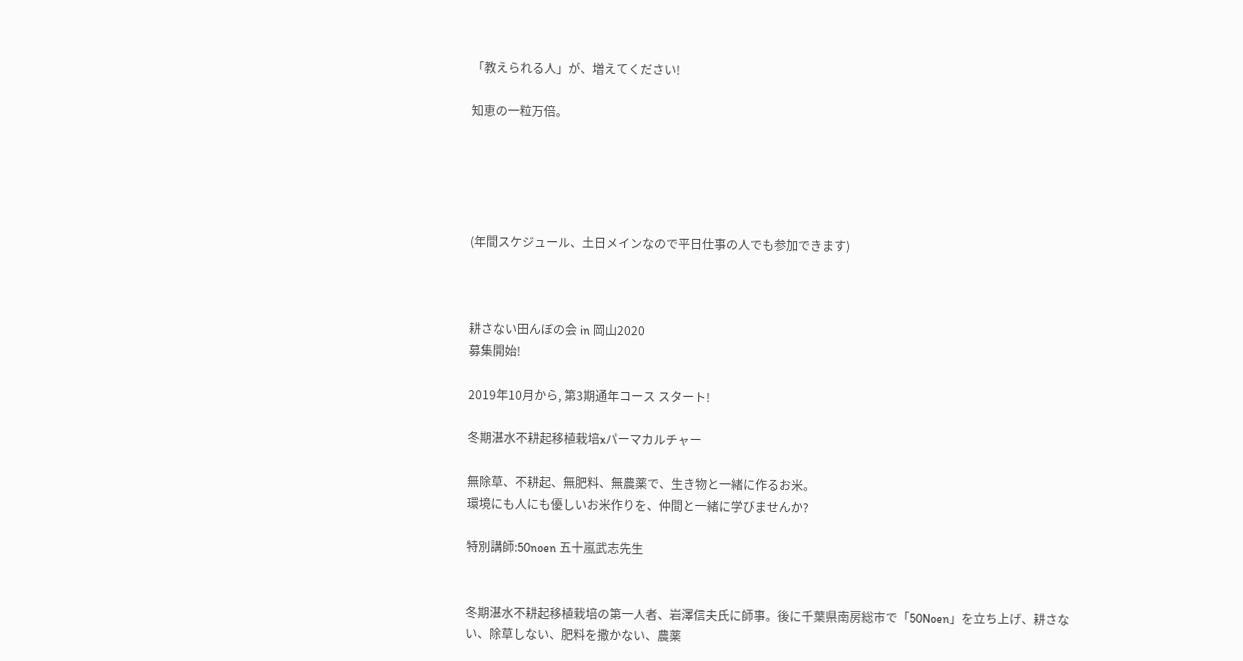「教えられる人」が、増えてください!

知恵の一粒万倍。





(年間スケジュール、土日メインなので平日仕事の人でも参加できます)



耕さない田んぼの会 in 岡山2020
募集開始!

2019年10月から, 第3期通年コース スタート!

冬期湛水不耕起移植栽培xパーマカルチャー

無除草、不耕起、無肥料、無農薬で、生き物と一緒に作るお米。
環境にも人にも優しいお米作りを、仲間と一緒に学びませんか?

特別講師:50noen 五十嵐武志先生


冬期湛水不耕起移植栽培の第一人者、岩澤信夫氏に師事。後に千葉県南房総市で「50Noen」を立ち上げ、耕さない、除草しない、肥料を撒かない、農薬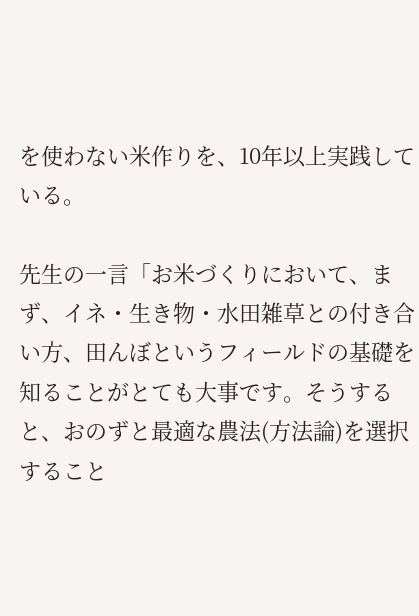を使わない米作りを、10年以上実践している。

先生の一言「お米づくりにおいて、まず、イネ・生き物・水田雑草との付き合い方、田んぼというフィールドの基礎を知ることがとても大事です。そうすると、おのずと最適な農法(方法論)を選択すること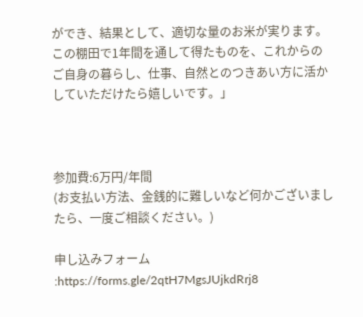ができ、結果として、適切な量のお米が実ります。この棚田で1年間を通して得たものを、これからのご自身の暮らし、仕事、自然とのつきあい方に活かしていただけたら嬉しいです。」



参加費:6万円/年間
(お支払い方法、金銭的に難しいなど何かございましたら、一度ご相談ください。)

申し込みフォーム :https://forms.gle/2qtH7MgsJUjkdRrj8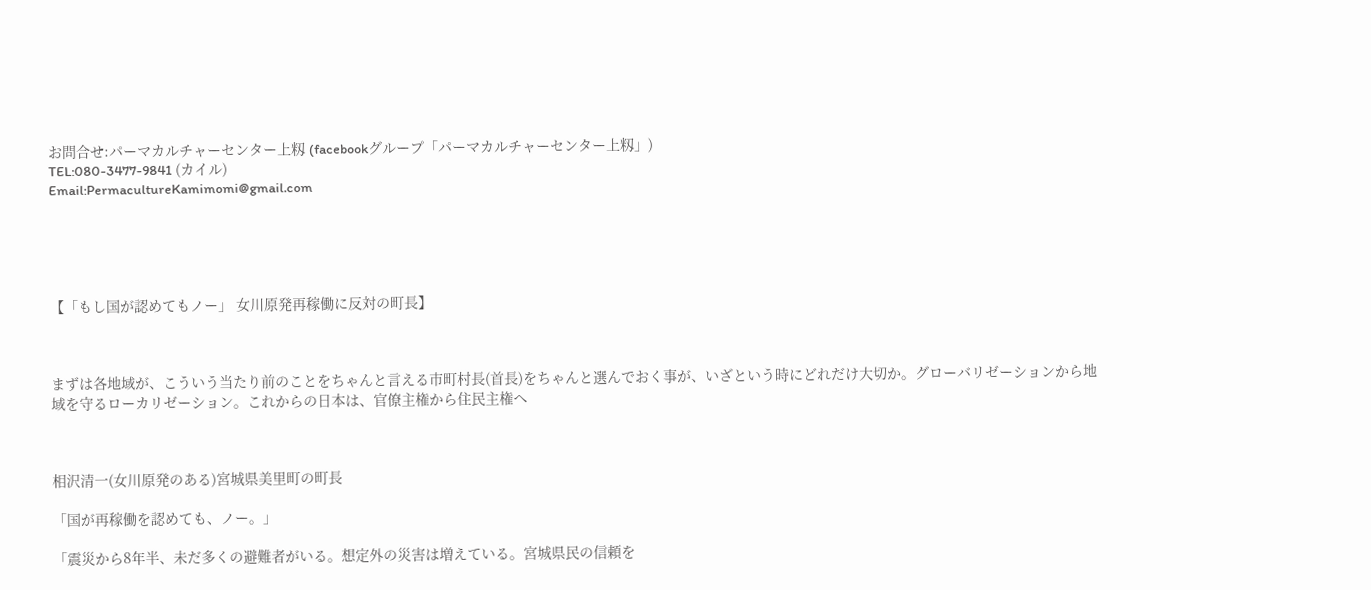お問合せ:パーマカルチャーセンター上籾 (facebookグループ「パーマカルチャーセンター上籾」)
TEL:080-3477-9841 (カイル)
Email:PermacultureKamimomi@gmail.com





【「もし国が認めてもノー」 女川原発再稼働に反対の町長】



まずは各地域が、こういう当たり前のことをちゃんと言える市町村長(首長)をちゃんと選んでおく事が、いざという時にどれだけ大切か。グローバリゼーションから地域を守るローカリゼーション。これからの日本は、官僚主権から住民主権へ



相沢清一(女川原発のある)宮城県美里町の町長

「国が再稼働を認めても、ノー。」

「震災から8年半、未だ多くの避難者がいる。想定外の災害は増えている。宮城県民の信頼を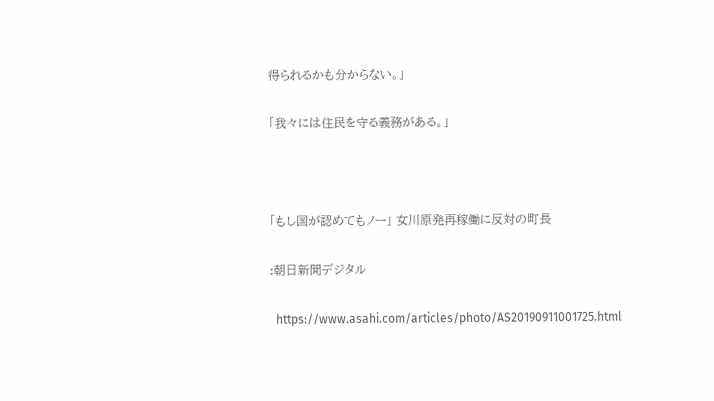得られるかも分からない。」

「我々には住民を守る義務がある。」



「もし国が認めてもノー」 女川原発再稼働に反対の町長

:朝日新聞デジタル

  https://www.asahi.com/articles/photo/AS20190911001725.html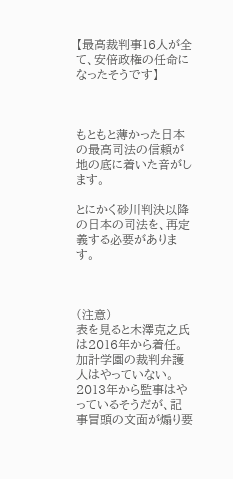【最高裁判事16人が全て、安倍政権の任命になったそうです】



もともと薄かった日本の最高司法の信頼が地の底に着いた音がします。

とにかく砂川判決以降の日本の司法を、再定義する必要があります。



(注意)
表を見ると木澤克之氏は2016年から着任。加計学園の裁判弁護人はやっていない。2013年から監事はやっているそうだが、記事冒頭の文面が煽り要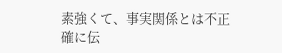素強くて、事実関係とは不正確に伝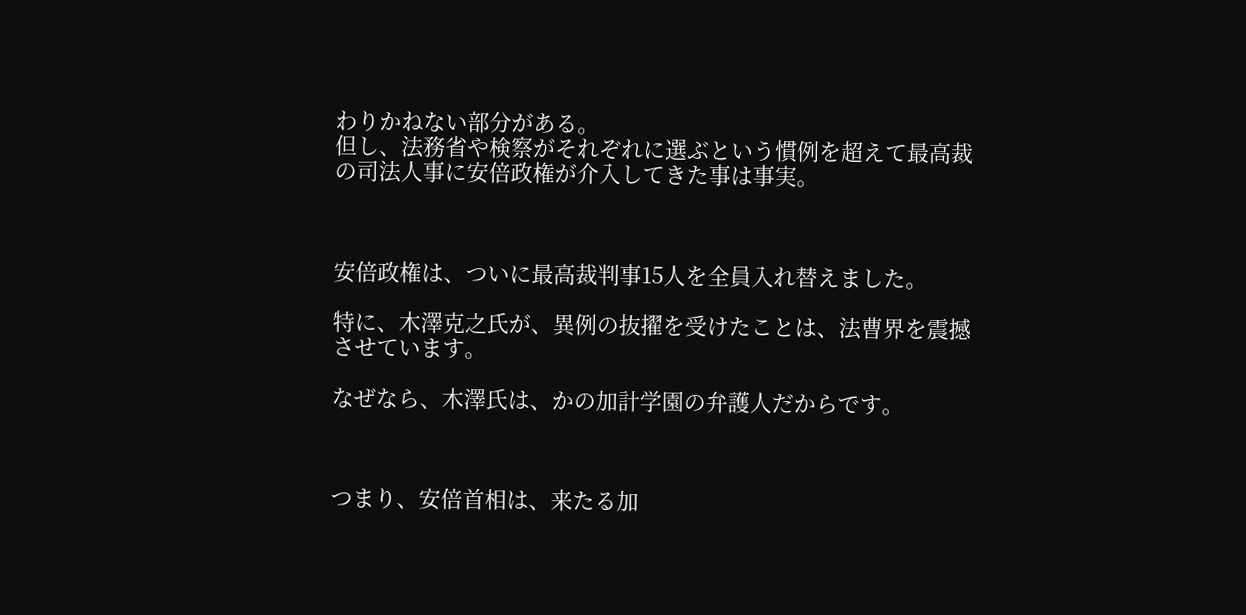わりかねない部分がある。
但し、法務省や検察がそれぞれに選ぶという慣例を超えて最高裁の司法人事に安倍政権が介入してきた事は事実。



安倍政権は、ついに最高裁判事15人を全員入れ替えました。

特に、木澤克之氏が、異例の抜擢を受けたことは、法曹界を震撼させています。

なぜなら、木澤氏は、かの加計学園の弁護人だからです。



つまり、安倍首相は、来たる加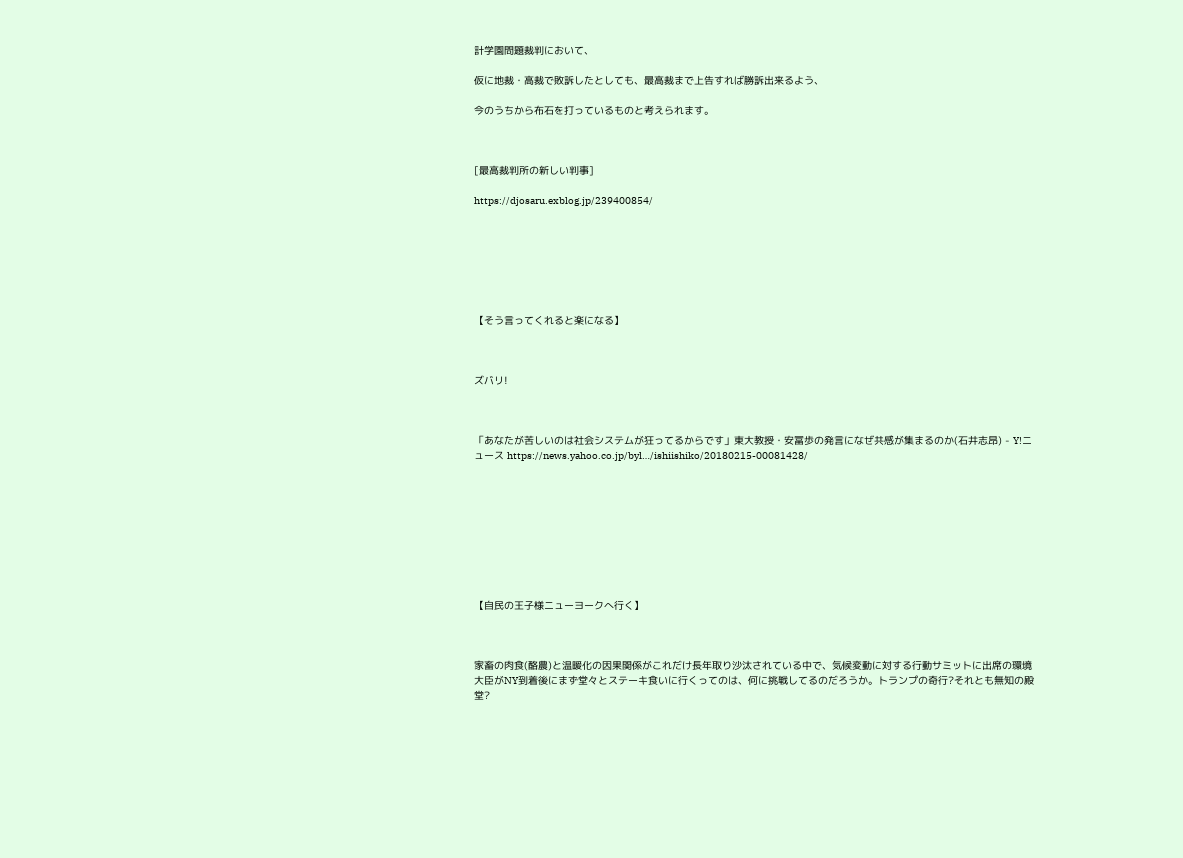計学園問題裁判において、

仮に地裁・高裁で敗訴したとしても、最高裁まで上告すれば勝訴出来るよう、

今のうちから布石を打っているものと考えられます。



[最高裁判所の新しい判事]

https://djosaru.exblog.jp/239400854/







【そう言ってくれると楽になる】



ズバリ!



「あなたが苦しいのは社会システムが狂ってるからです」東大教授・安冨歩の発言になぜ共感が集まるのか(石井志昂) - Y!ニュース https://news.yahoo.co.jp/byl…/ishiishiko/20180215-00081428/









【自民の王子様ニューヨークへ行く】



家畜の肉食(酪農)と温暖化の因果関係がこれだけ長年取り沙汰されている中で、気候変動に対する行動サミットに出席の環境大臣がNY到着後にまず堂々とステーキ食いに行くってのは、何に挑戦してるのだろうか。トランプの奇行?それとも無知の殿堂?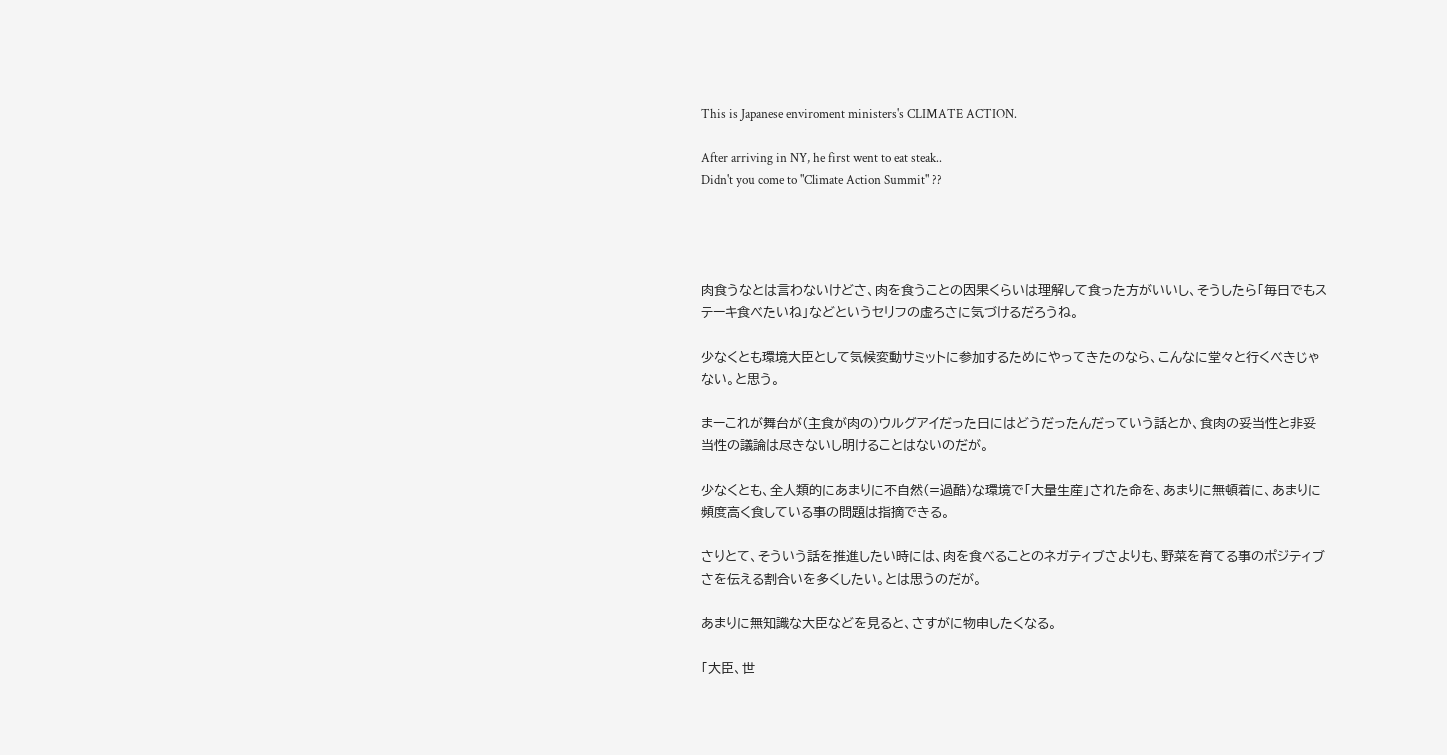This is Japanese enviroment ministers's CLIMATE ACTION.

After arriving in NY, he first went to eat steak..
Didn't you come to "Climate Action Summit" ??




肉食うなとは言わないけどさ、肉を食うことの因果くらいは理解して食った方がいいし、そうしたら「毎日でもステーキ食べたいね」などというセリフの虚ろさに気づけるだろうね。

少なくとも環境大臣として気候変動サミットに参加するためにやってきたのなら、こんなに堂々と行くべきじゃない。と思う。

まーこれが舞台が(主食が肉の)ウルグアイだった日にはどうだったんだっていう話とか、食肉の妥当性と非妥当性の議論は尽きないし明けることはないのだが。

少なくとも、全人類的にあまりに不自然(=過酷)な環境で「大量生産」された命を、あまりに無頓着に、あまりに頻度高く食している事の問題は指摘できる。

さりとて、そういう話を推進したい時には、肉を食べることのネガティブさよりも、野菜を育てる事のポジティブさを伝える割合いを多くしたい。とは思うのだが。

あまりに無知識な大臣などを見ると、さすがに物申したくなる。

「大臣、世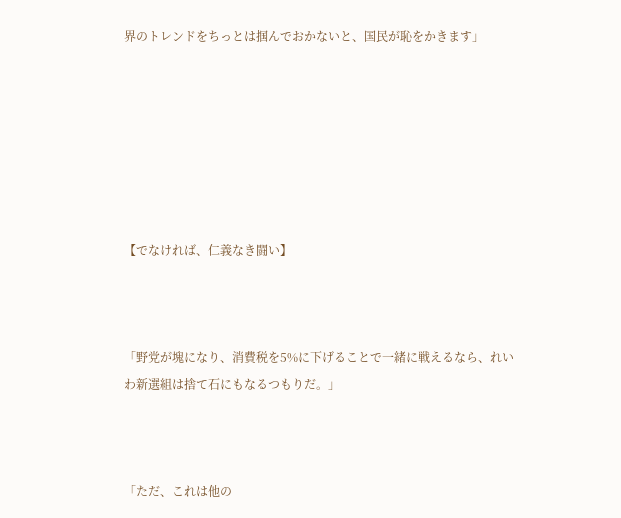界のトレンドをちっとは掴んでおかないと、国民が恥をかきます」







【でなければ、仁義なき闘い】



「野党が塊になり、消費税を5%に下げることで一緒に戦えるなら、れいわ新選組は捨て石にもなるつもりだ。」



「ただ、これは他の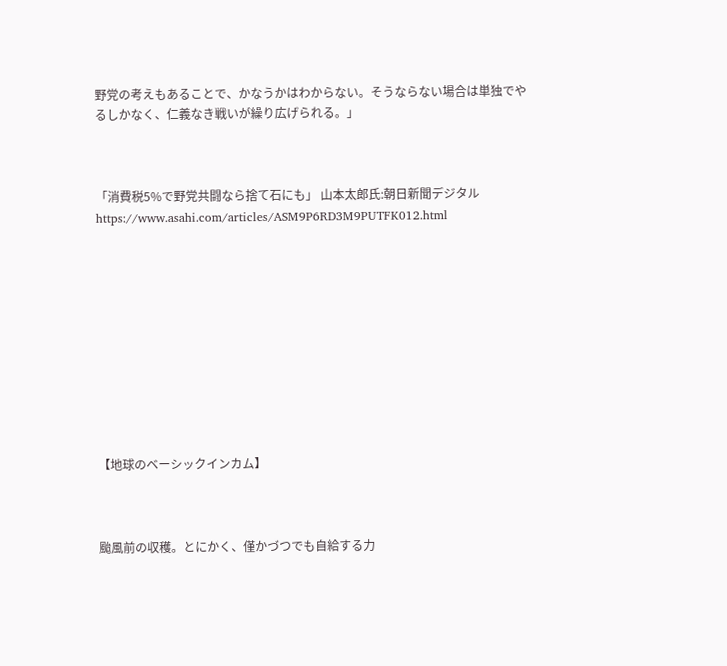野党の考えもあることで、かなうかはわからない。そうならない場合は単独でやるしかなく、仁義なき戦いが繰り広げられる。」



「消費税5%で野党共闘なら捨て石にも」 山本太郎氏:朝日新聞デジタル https://www.asahi.com/articles/ASM9P6RD3M9PUTFK012.html











【地球のベーシックインカム】



颱風前の収穫。とにかく、僅かづつでも自給する力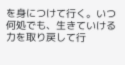を身につけて行く。いつ何処でも、生きていける力を取り戻して行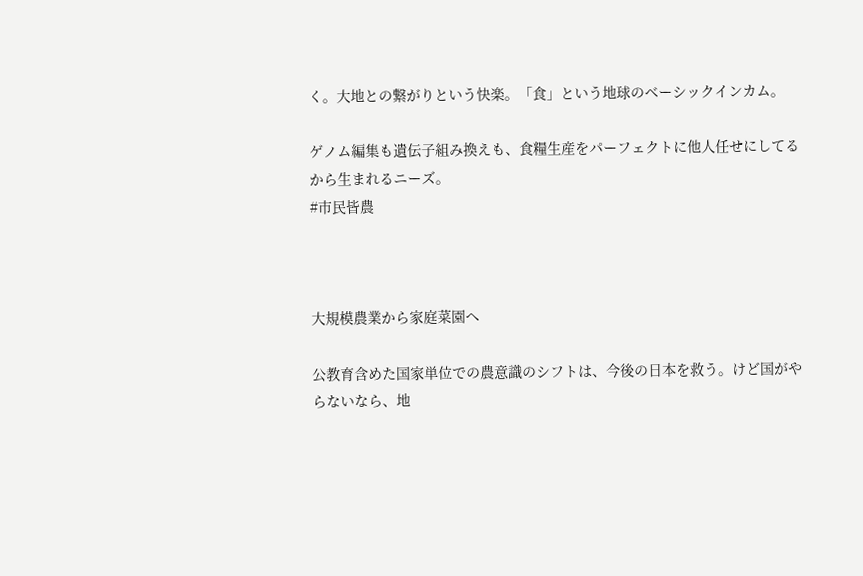く。大地との繋がりという快楽。「食」という地球のベーシックインカム。

ゲノム編集も遺伝子組み換えも、食糧生産をパーフェクトに他人任せにしてるから生まれるニーズ。
#市民皆農



大規模農業から家庭菜園へ

公教育含めた国家単位での農意識のシフトは、今後の日本を救う。けど国がやらないなら、地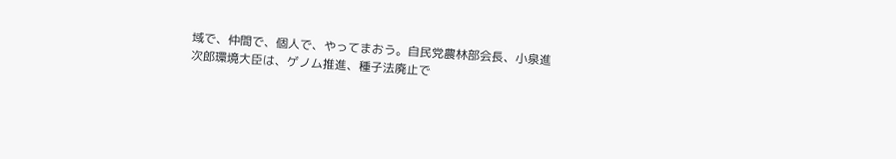域で、仲間で、個人で、やってまおう。自民党農林部会長、小泉進次郎環境大臣は、ゲノム推進、種子法廃止で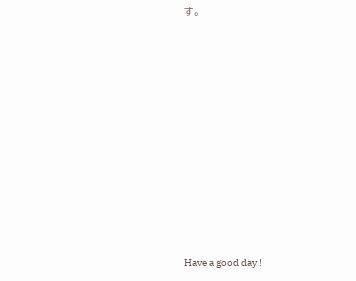す。











Have a good day !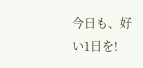今日も、好い1日を!